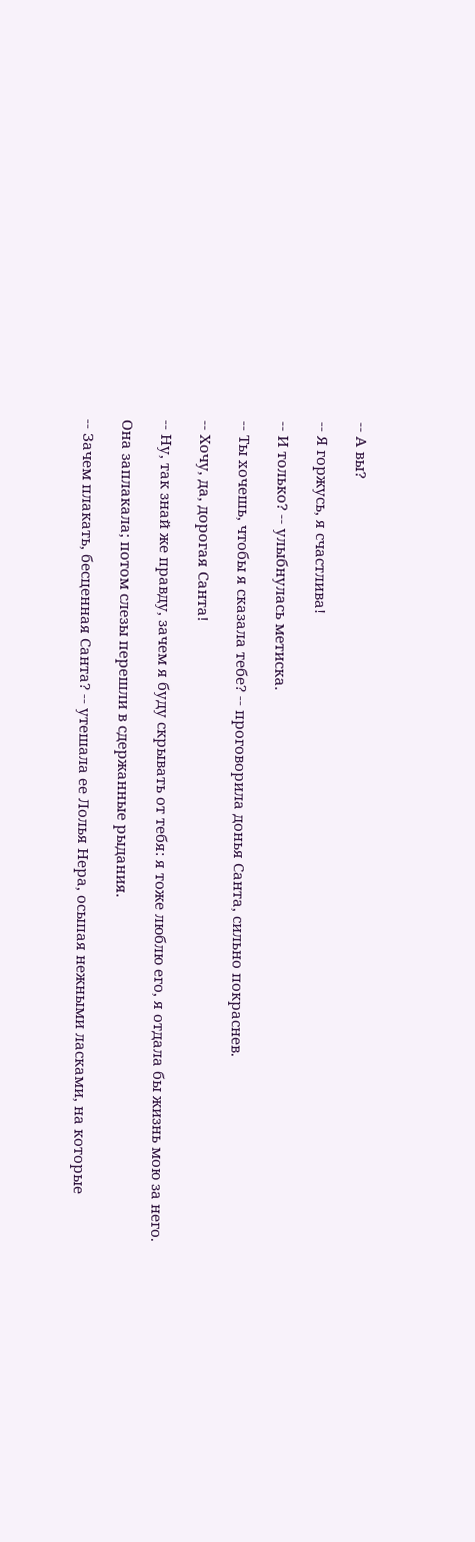-- А вы?

-- Я горжусь, я счастлива!

-- И только? -- улыбнулась метиска.

-- Ты хочешь, чтобы я сказала тебе? -- проговорила донья Санта, сильно покраснев.

-- Хочу, да, дорогая Санта!

-- Ну, так знай же правду, зачем я буду скрывать от тебя: я тоже люблю его, я отдала бы жизнь мою за него.

Она заплакала; потом слезы перешли в сдержанные рыдания.

-- Зачем плакать, бесценная Санта? -- утешала ее Лолья Нера, осыпая нежными ласками, на которые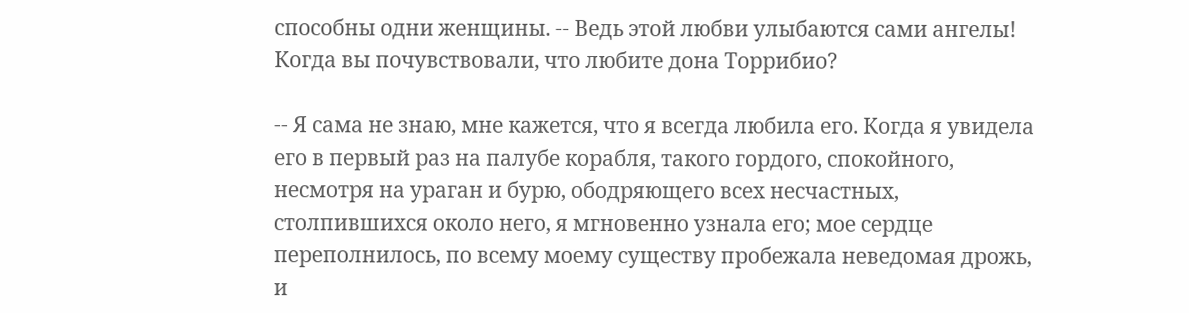способны одни женщины. -- Ведь этой любви улыбаются сами ангелы! Когда вы почувствовали, что любите дона Торрибио?

-- Я сама не знаю, мне кажется, что я всегда любила его. Когда я увидела его в первый раз на палубе корабля, такого гордого, спокойного, несмотря на ураган и бурю, ободряющего всех несчастных, столпившихся около него, я мгновенно узнала его; мое сердце переполнилось, по всему моему существу пробежала неведомая дрожь, и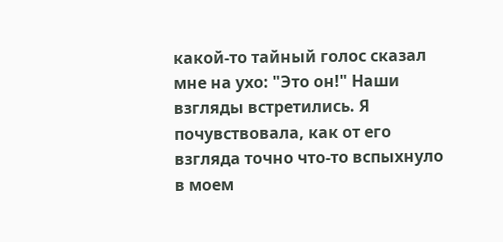какой-то тайный голос сказал мне на ухо: "Это он!" Наши взгляды встретились. Я почувствовала, как от его взгляда точно что-то вспыхнуло в моем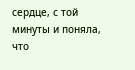сердце, с той минуты и поняла, что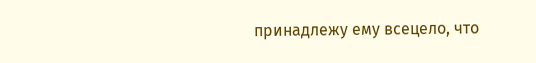принадлежу ему всецело, что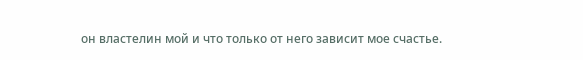он властелин мой и что только от него зависит мое счастье.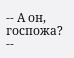-- А он, госпожа? --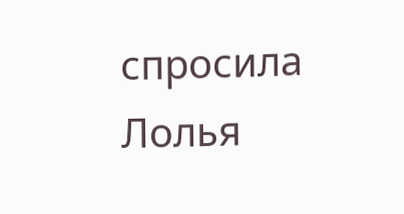спросила Лолья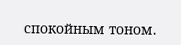спокойным тоном.